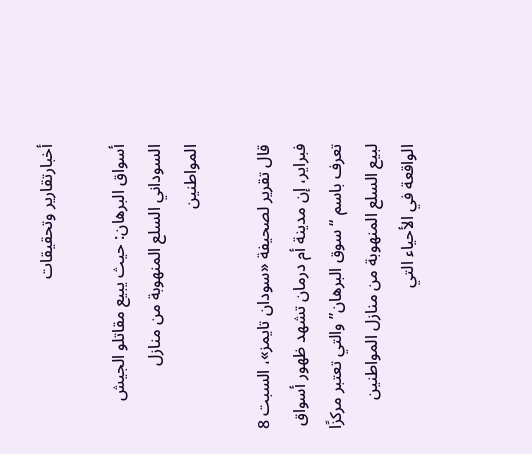أخبارتقارير وتحقيقات

أسواق البرهان: حيث يبيع مقاتلو الجيش السوداني السلع المنهوبة من منازل المواطنين

قال تقرير لصحيفة «سودان تايمز»، السبت 8 فبراير، إن مدينة أم درمان تشهد ظهور أسواق تعرف باسم “سوق البرهان” والتي تعتبر مركزًا لبيع السلع المنهوبة من منازل المواطنين الواقعة في الأحياء التي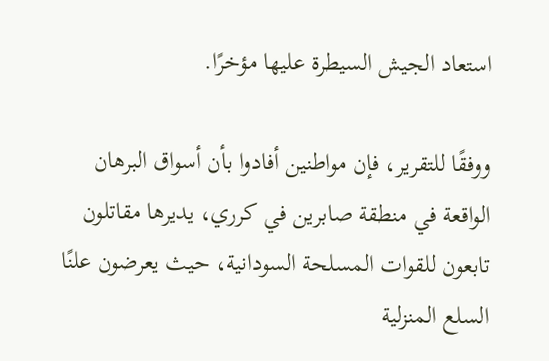استعاد الجيش السيطرة عليها مؤخرًا.

ووفقًا للتقرير، فإن مواطنين أفادوا بأن أسواق البرهان الواقعة في منطقة صابرين في كرري، يديرها مقاتلون تابعون للقوات المسلحة السودانية، حيث يعرضون علنًا السلع المنزلية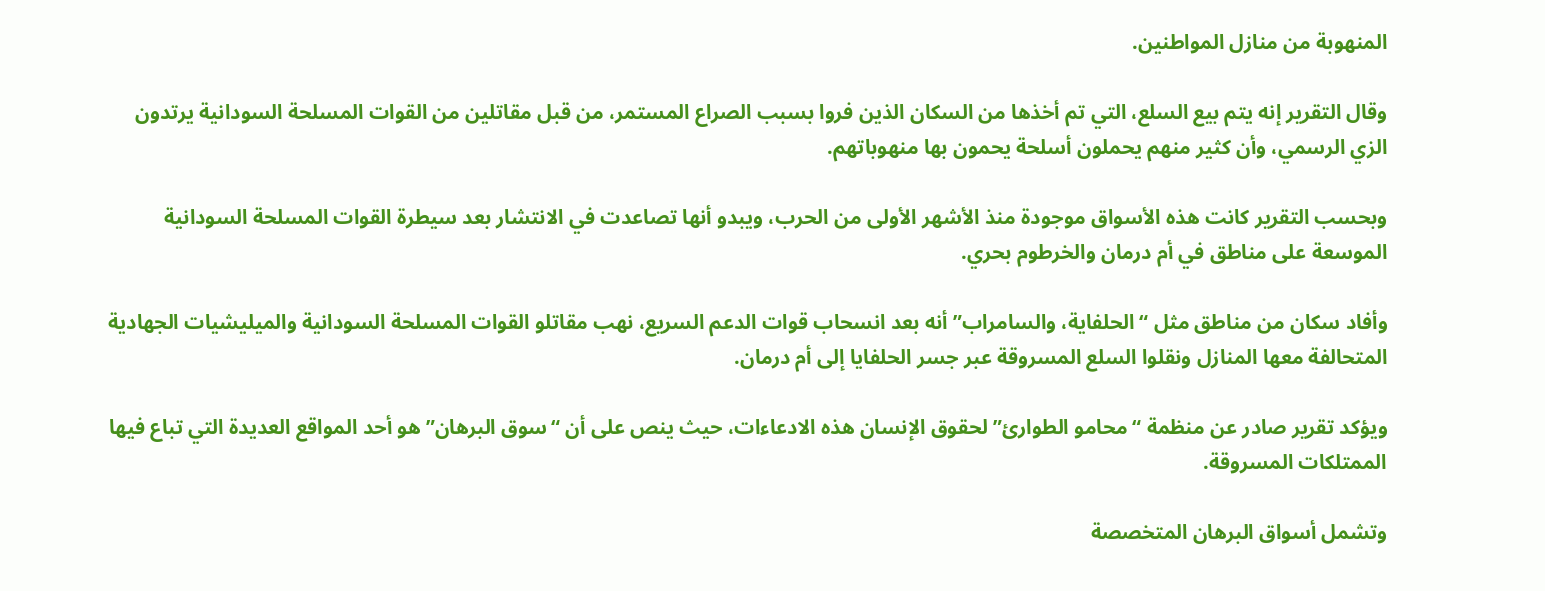المنهوبة من منازل المواطنين.

وقال التقرير إنه يتم بيع السلع، التي تم أخذها من السكان الذين فروا بسبب الصراع المستمر، من قبل مقاتلين من القوات المسلحة السودانية يرتدون الزي الرسمي، وأن كثير منهم يحملون أسلحة يحمون بها منهوباتهم.

وبحسب التقرير كانت هذه الأسواق موجودة منذ الأشهر الأولى من الحرب، ويبدو أنها تصاعدت في الانتشار بعد سيطرة القوات المسلحة السودانية الموسعة على مناطق في أم درمان والخرطوم بحري.

وأفاد سكان من مناطق مثل “الحلفاية، والسامراب” أنه بعد انسحاب قوات الدعم السريع، نهب مقاتلو القوات المسلحة السودانية والميليشيات الجهادية المتحالفة معها المنازل ونقلوا السلع المسروقة عبر جسر الحلفايا إلى أم درمان.

ويؤكد تقرير صادر عن منظمة “محامو الطوارئ” لحقوق الإنسان هذه الادعاءات، حيث ينص على أن “سوق البرهان” هو أحد المواقع العديدة التي تباع فيها الممتلكات المسروقة.

وتشمل أسواق البرهان المتخصصة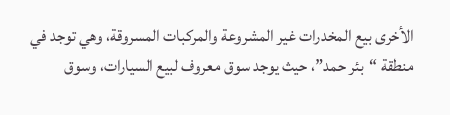الأخرى بيع المخدرات غير المشروعة والمركبات المسروقة، وهي توجد في منطقة “بئر حمد”، حيث يوجد سوق معروف لبيع السيارات، وسوق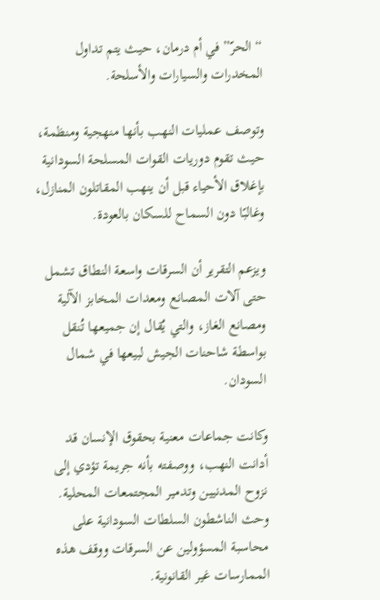“الحرّ” في أم درمان، حيث يتم تداول المخدرات والسيارات والأسلحة.

وتوصف عمليات النهب بأنها منهجية ومنظمة، حيث تقوم دوريات القوات المسلحة السودانية بإغلاق الأحياء قبل أن ينهب المقاتلون المنازل، وغالبًا دون السماح للسكان بالعودة.

ويزعم التقرير أن السرقات واسعة النطاق تشمل حتى آلات المصانع ومعدات المخابز الآلية ومصانع الغاز، والتي يُقال إن جميعها تُنقل بواسطة شاحنات الجيش لبيعها في شمال السودان.

وكانت جماعات معنية بحقوق الإنسان قد أدانت النهب، ووصفته بأنه جريمة تؤدي إلى نزوح المدنيين وتدمير المجتمعات المحلية. وحث الناشطون السلطات السودانية على محاسبة المسؤولين عن السرقات ووقف هذه الممارسات غير القانونية.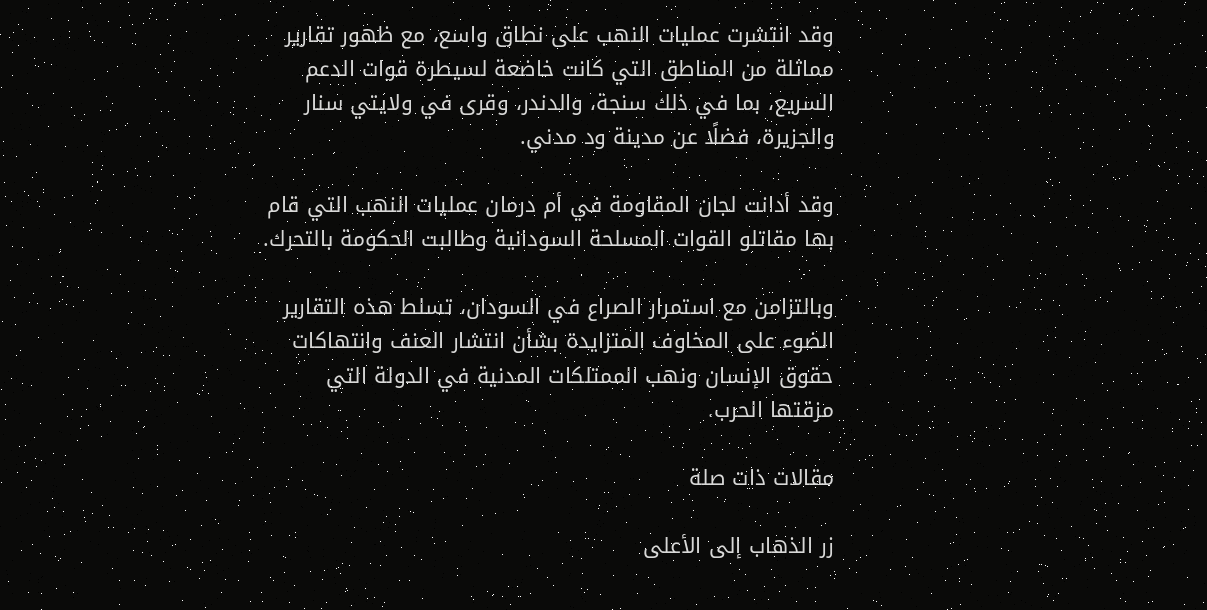وقد انتشرت عمليات النهب على نطاق واسع، مع ظهور تقارير مماثلة من المناطق التي كانت خاضعة لسيطرة قوات الدعم السريع، بما في ذلك سنجة، والدندر، وقرى في ولايتي سنار والجزيرة، فضلًا عن مدينة ود مدني.

وقد أدانت لجان المقاومة في أم درمان عمليات النهب التي قام بها مقاتلو القوات المسلحة السودانية وطالبت الحكومة بالتحرك.

وبالتزامن مع استمرار الصراع في السودان، تسلط هذه التقارير الضوء على المخاوف المتزايدة بشأن انتشار العنف وانتهاكات حقوق الإنسان ونهب الممتلكات المدنية في الدولة التي مزقتها الحرب.

مقالات ذات صلة

زر الذهاب إلى الأعلى